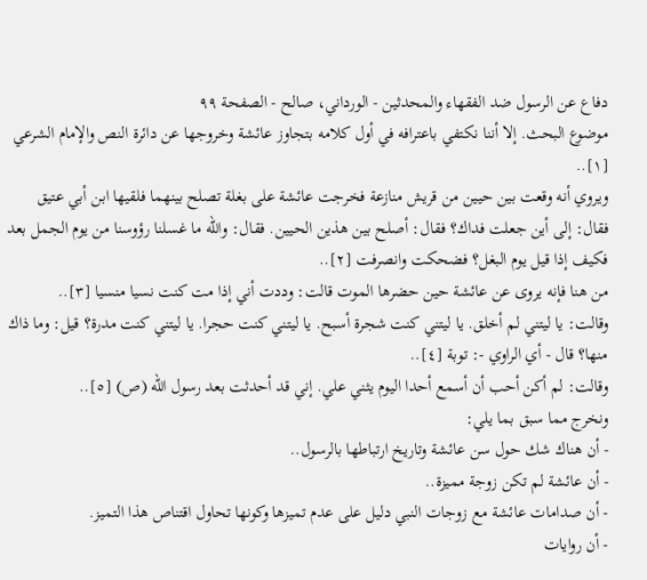دفاع عن الرسول ضد الفقهاء والمحدثين - الورداني، صالح - الصفحة ٩٩
موضوع البحث. إلا أننا نكتفي باعترافه في أول كلامه بتجاوز عائشة وخروجها عن دائرة النص والإمام الشرعي [١]..
ويروي أنه وقعت بين حيين من قريش منازعة فخرجت عائشة على بغلة تصلح بينهما فلقيها ابن أبي عتيق فقال: إلى أين جعلت فداك؟ فقال: أصلح بين هذين الحيين. فقال: والله ما غسلنا رؤوسنا من يوم الجمل بعد فكيف إذا قيل يوم البغل؟ فضحكت وانصرفت [٢]..
من هنا فإنه يروى عن عائشة حين حضرها الموت قالت: وددت أني إذا مت كنت نسيا منسيا [٣]..
وقالت: يا ليتني لم أخلق. يا ليتني كنت شجرة أسبح. يا ليتني كنت حجرا. يا ليتني كنت مدرة؟ قيل: وما ذاك منها؟ قال - أي الراوي -: توبة [٤]..
وقالت: لم أكن أحب أن أسمع أحدا اليوم يثني علي. إني قد أحدثت بعد رسول الله (ص) [٥]..
ونخرج مما سبق بما يلي:
- أن هناك شك حول سن عائشة وتاريخ ارتباطها بالرسول..
- أن عائشة لم تكن زوجة مميزة..
- أن صدامات عائشة مع زوجات النبي دليل على عدم تميزها وكونها تحاول اقتناص هذا التميز.
- أن روايات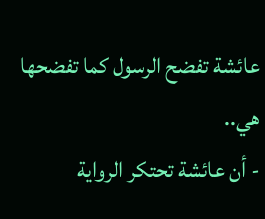عائشة تفضح الرسول كما تفضحها هي..
- أن عائشة تحتكر الرواية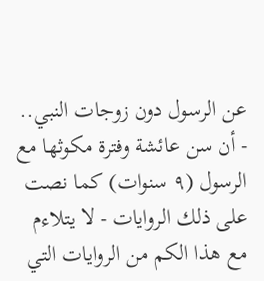عن الرسول دون زوجات النبي..
- أن سن عائشة وفترة مكوثها مع الرسول (٩ سنوات) كما نصت على ذلك الروايات - لا يتلاءم مع هذا الكم من الروايات التي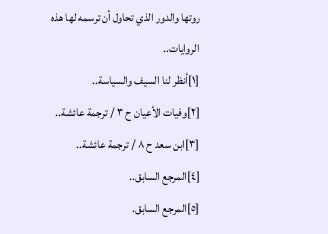روتها والدور الذي تحاول أن ترسمه لها هذه الروايات..
[١]أنظر لنا السيف والسياسة..
[٢]وفيات الأعيان ح ٣ / ترجمة عائشة..
[٣]ابن سعد ح ٨ / ترجمة عائشة..
[٤]المرجع السابق..
[٥]المرجع السابق.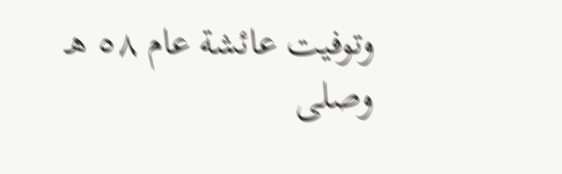وتوفيت عائشة عام ٥٨ هـ وصلى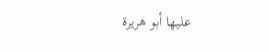عليها أبو هريرة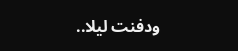ودفنت ليلا..